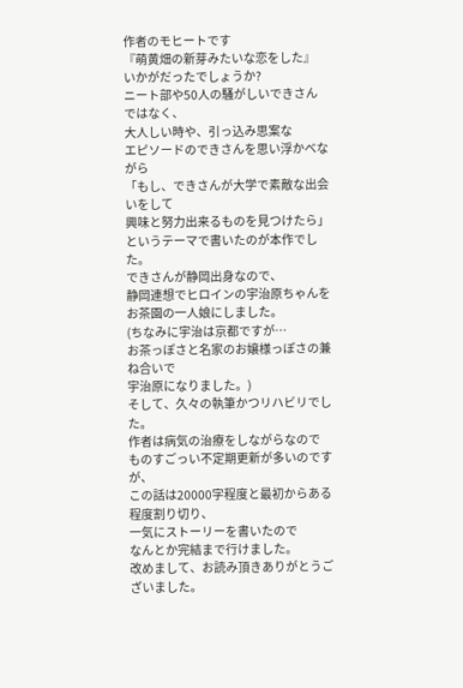作者のモヒートです
『萌黄畑の新芽みたいな恋をした』
いかがだったでしょうか?
ニート部や50人の騒がしいできさんではなく、
大人しい時や、引っ込み思案な
エピソードのできさんを思い浮かべながら
「もし、できさんが大学で素敵な出会いをして
興味と努力出来るものを見つけたら」
というテーマで書いたのが本作でした。
できさんが静岡出身なので、
静岡連想でヒロインの宇治原ちゃんを
お茶園の一人娘にしました。
(ちなみに宇治は京都ですが…
お茶っぽさと名家のお嬢様っぽさの兼ね合いで
宇治原になりました。)
そして、久々の執筆かつリハビリでした。
作者は病気の治療をしながらなので
ものすごっい不定期更新が多いのですが、
この話は20000字程度と最初からある程度割り切り、
一気にストーリーを書いたので
なんとか完結まで行けました。
改めまして、お読み頂きありがとうございました。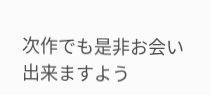次作でも是非お会い出来ますよう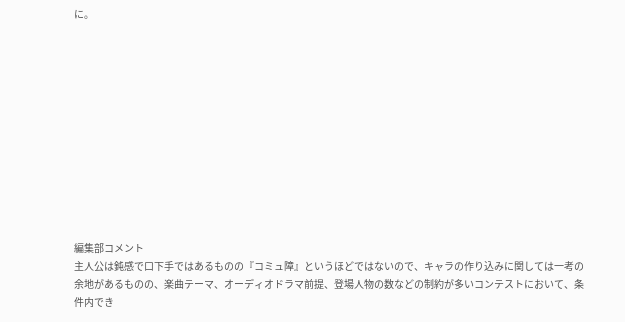に。












編集部コメント
主人公は鈍感で口下手ではあるものの『コミュ障』というほどではないので、キャラの作り込みに関しては一考の余地があるものの、楽曲テーマ、オーディオドラマ前提、登場人物の数などの制約が多いコンテストにおいて、条件内でき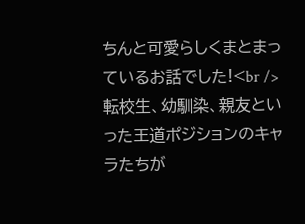ちんと可愛らしくまとまっているお話でした!<br />転校生、幼馴染、親友といった王道ポジションのキャラたちが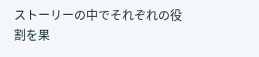ストーリーの中でそれぞれの役割を果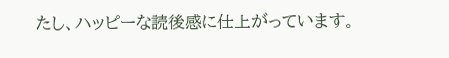たし、ハッピーな読後感に仕上がっています。